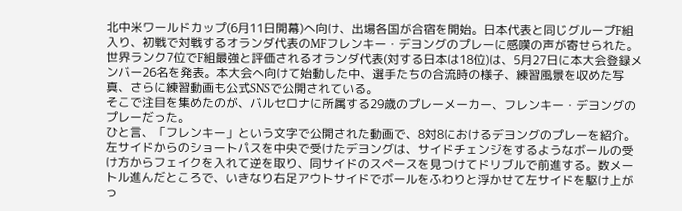北中米ワールドカップ(6月11日開幕)へ向け、出場各国が合宿を開始。日本代表と同じグループF組入り、初戦で対戦するオランダ代表のMFフレンキー・デヨングのプレーに感嘆の声が寄せられた。
世界ランク7位でF組最強と評価されるオランダ代表(対する日本は18位)は、5月27日に本大会登録メンバー26名を発表。本大会へ向けて始動した中、選手たちの合流時の様子、練習風景を収めた写真、さらに練習動画も公式SNSで公開されている。
そこで注目を集めたのが、バルセロナに所属する29歳のプレーメーカー、フレンキー・デヨングのプレーだった。
ひと言、「フレンキー」という文字で公開された動画で、8対8におけるデヨングのプレーを紹介。左サイドからのショートパスを中央で受けたデヨングは、サイドチェンジをするようなボールの受け方からフェイクを入れて逆を取り、同サイドのスペースを見つけてドリブルで前進する。数メートル進んだところで、いきなり右足アウトサイドでボールをふわりと浮かせて左サイドを駆け上がっ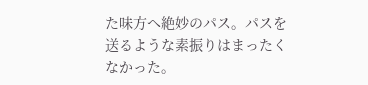た味方へ絶妙のパス。パスを送るような素振りはまったくなかった。